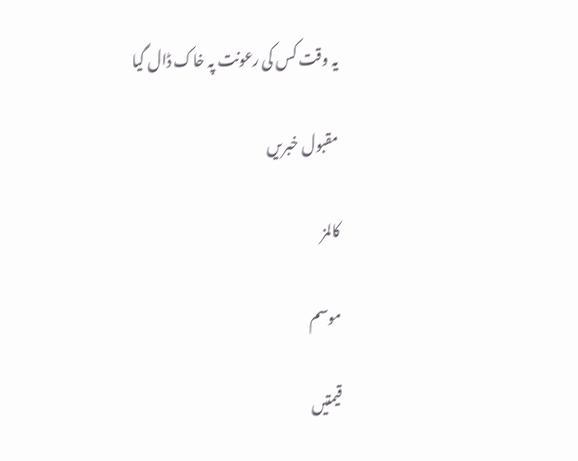یہ وقت کس کی رعونت پہ خاک ڈال گیا

مقبول خبریں

کالمز

موسم

قیمتیں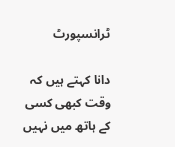ٹرانسپورٹ

دانا کہتے ہیں کہ وقت کبھی کسی کے ہاتھ میں نہیں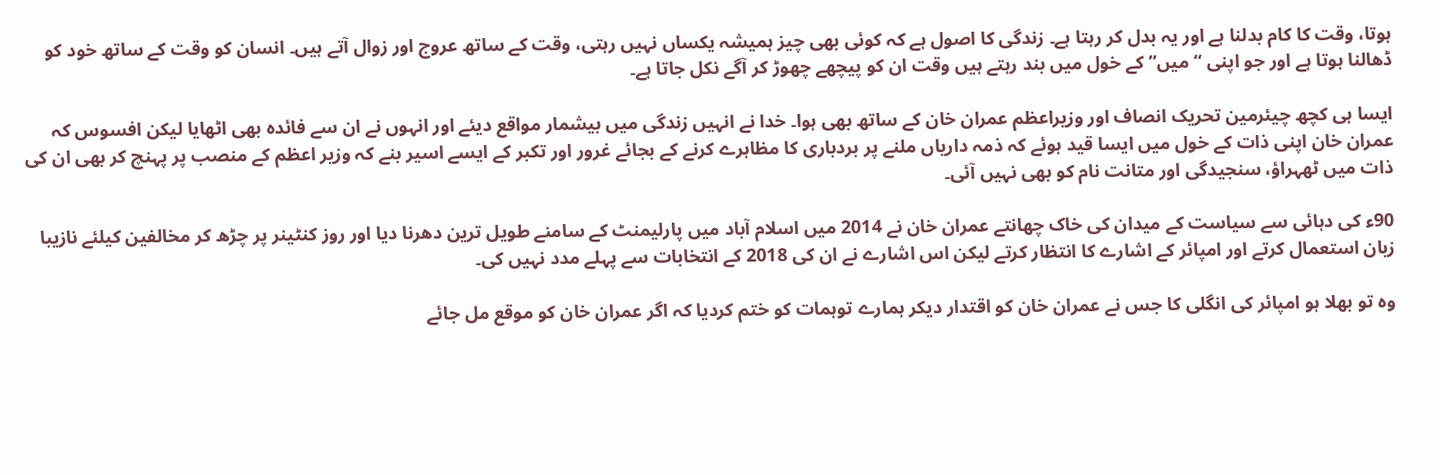ہوتا، وقت کا کام بدلنا ہے اور یہ بدل کر رہتا ہے۔ زندگی کا اصول ہے کہ کوئی بھی چیز ہمیشہ یکساں نہیں رہتی، وقت کے ساتھ عروج اور زوال آتے ہیں۔ انسان کو وقت کے ساتھ خود کو ڈھالنا ہوتا ہے اور جو اپنی “میں” کے خول میں بند رہتے ہیں وقت ان کو پیچھے چھوڑ کر آگے نکل جاتا ہے۔

ایسا ہی کچھ چیئرمین تحریک انصاف اور وزیراعظم عمران خان کے ساتھ بھی ہوا۔ خدا نے انہیں زندگی میں بیشمار مواقع دیئے اور انہوں نے ان سے فائدہ بھی اٹھایا لیکن افسوس کہ عمران خان اپنی ذات کے خول میں ایسا قید ہوئے کہ ذمہ داریاں ملنے پر بردباری کا مظاہرے کرنے کے بجائے غرور اور تکبر کے ایسے اسیر بنے کہ وزیر اعظم کے منصب پر پہنچ کر بھی ان کی ذات میں ٹھہراؤ، سنجیدگی اور متانت نام کو بھی نہیں آئی۔

90ء کی دہائی سے سیاست کے میدان کی خاک چھانتے عمران خان نے 2014 میں اسلام آباد میں پارلیمنٹ کے سامنے طویل ترین دھرنا دیا اور روز کنٹینر پر چڑھ کر مخالفین کیلئے نازیبا زبان استعمال کرتے اور امپائر کے اشارے کا انتظار کرتے لیکن اس اشارے نے ان کی 2018 کے انتخابات سے پہلے مدد نہیں کی۔

وہ تو بھلا ہو امپائر کی انگلی کا جس نے عمران خان کو اقتدار دیکر ہمارے توہمات کو ختم کردیا کہ اگر عمران خان کو موقع مل جائے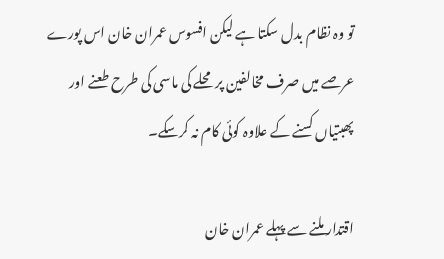تو وہ نظام بدل سکتا ہے لیکن افسوس عمران خان اس پورے عرصے میں صرف مخالفین پر محلے کی ماسی کی طرح طعنے اور پھبتیاں کسنے کے علاوہ کوئی کام نہ کرسکے۔

اقتدار ملنے سے پہلے عمران خان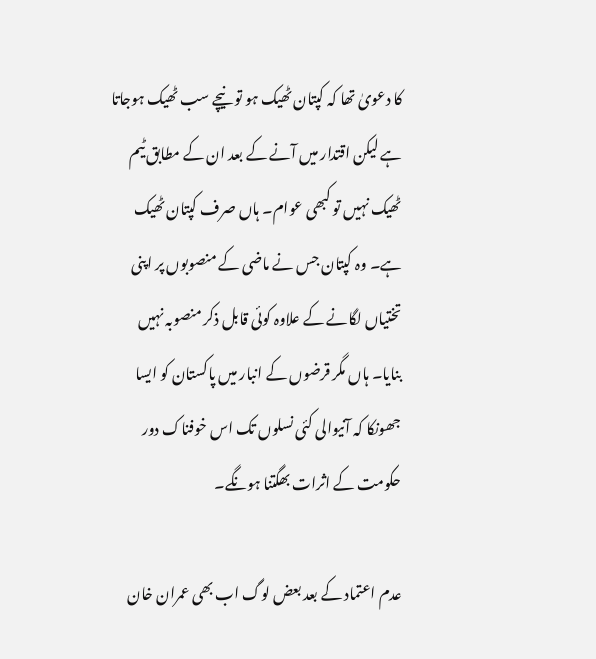کا دعویٰ تھا کہ کپتان ٹھیک ہو تو نیچے سب ٹھیک ہوجاتا ہے لیکن اقتدار میں آنے کے بعد ان کے مطابق ٹیم ٹھیک نہیں تو کبھی عوام۔ ہاں صرف کپتان ٹھیک ہے۔ وہ کپتان جس نے ماضی کے منصوبوں پر اپنی تختیاں لگانے کے علاوہ کوئی قابل ذکر منصوبہ نہیں بنایا۔ ہاں مگر قرضوں کے انبار میں پاکستان کو ایسا جھونکا کہ آنیوالی کئی نسلوں تک اس خوفناک دور حکومت کے اثرات بھگتنا ہونگے۔

عدم اعتماد کے بعد بعض لوگ اب بھی عمران خان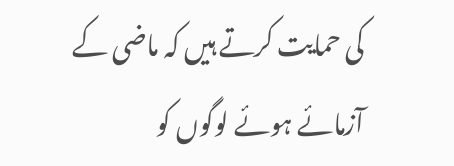کی حمایت کرتے ہیں کہ ماضی کے آزمائے ہوئے لوگوں کو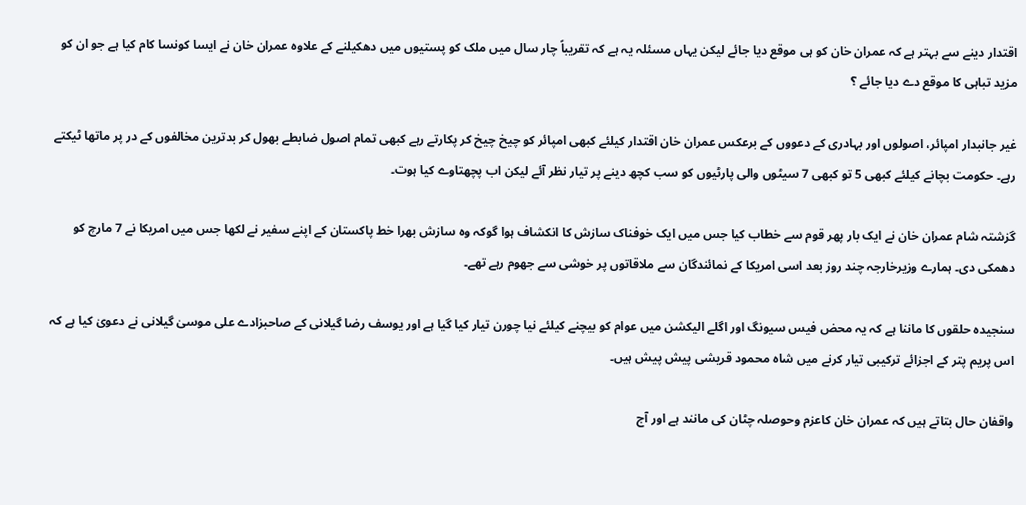اقتدار دینے سے بہتر ہے کہ عمران خان کو ہی موقع دیا جائے لیکن یہاں مسئلہ یہ ہے کہ تقریباً چار سال میں ملک کو پستیوں میں دھکیلنے کے علاوہ عمران خان نے ایسا کونسا کام کیا ہے جو ان کو مزید تباہی کا موقع دے دیا جائے ؟

غیر جانبدار امپائر، اصولوں اور بہادری کے دعووں کے برعکس عمران خان اقتدار کیلئے کبھی امپائر کو چیخ چیخ کر پکارتے رہے کبھی تمام اصول ضابطے بھول کر بدترین مخالفوں کے در پر ماتھا ٹیکتے رہے۔ حکومت بچانے کیلئے کبھی 5 تو کبھی 7 سیٹوں والی پارٹیوں کو سب کچھ دینے پر تیار نظر آئے لیکن اب پچھتاوے کیا ہوت۔

گزشتہ شام عمران خان نے ایک بار پھر قوم سے خطاب کیا جس میں ایک خوفناک سازش کا انکشاف ہوا گوکہ وہ سازش بھرا خط پاکستان کے اپنے سفیر نے لکھا جس میں امریکا نے 7 مارچ کو دھمکی دی۔ ہمارے وزیرخارجہ چند روز بعد اسی امریکا کے نمائندگان سے ملاقاتوں پر خوشی سے جھوم رہے تھے۔

سنجیدہ حلقوں کا ماننا ہے کہ یہ محض فیس سیونگ اور اگلے الیکشن میں عوام کو بیچنے کیلئے نیا چورن تیار کیا گیا ہے اور یوسف رضا گیلانی کے صاحبزادے علی موسیٰ گیلانی نے دعویٰ کیا ہے کہ اس پریم پتر کے اجزائے ترکیبی تیار کرنے میں شاہ محمود قریشی پیش پیش ہیں۔

واقفان حال بتاتے ہیں کہ عمران خان کاعزم وحوصلہ چٹان کی مانند ہے اور آج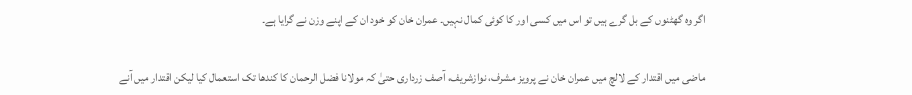اگر وہ گھٹنوں کے بل گرے ہیں تو اس میں کسی اور کا کوئی کمال نہیں۔ عمران خان کو خود ان کے اپنے وزن نے گرایا ہے۔

ماضی میں اقتدار کے لالچ میں عمران خان نے پرویز مشرف، نوازشریف، آصف زرداری حتیٰ کہ مولانا فضل الرحمان کا کندھا تک استعمال کیا لیکن اقتدار میں آنے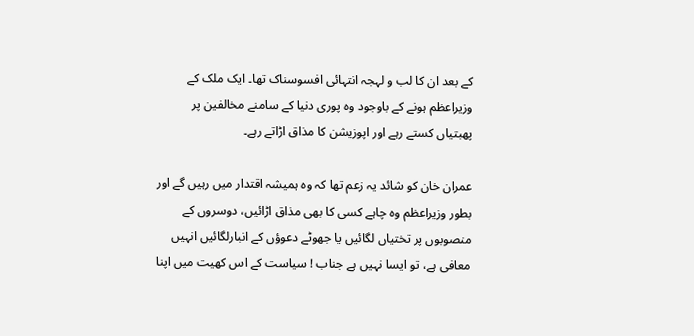کے بعد ان کا لب و لہجہ انتہائی افسوسناک تھا۔ ایک ملک کے وزیراعظم ہونے کے باوجود وہ پوری دنیا کے سامنے مخالفین پر پھبتیاں کستے رہے اور اپوزیشن کا مذاق اڑاتے رہے۔

عمران خان کو شائد یہ زعم تھا کہ وہ ہمیشہ اقتدار میں رہیں گے اور بطور وزیراعظم وہ چاہے کسی کا بھی مذاق اڑائیں، دوسروں کے منصوبوں پر تختیاں لگائیں یا جھوٹے دعوؤں کے انبارلگائیں انہیں معافی ہے، تو ایسا نہیں ہے جناب ! سیاست کے اس کھیت میں اپنا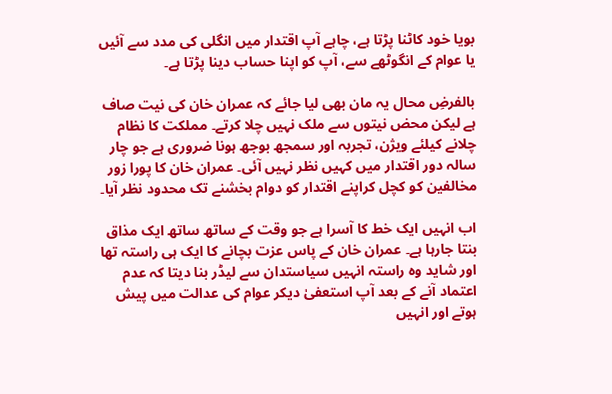بویا خود کاٹنا پڑتا ہے، چاہے آپ اقتدار میں انگلی کی مدد سے آئیں یا عوام کے انگوٹھے سے، آپ کو اپنا حساب دینا پڑتا ہے۔

بالفرضِ محال یہ مان بھی لیا جائے کہ عمران خان کی نیت صاف ہے لیکن محض نیتوں سے ملک نہیں چلا کرتے۔ مملکت کا نظام چلانے کیلئے ویژن، تجربہ اور سمجھ بوجھ ہونا ضروری ہے جو چار سالہ دور اقتدار میں کہیں نظر نہیں آئی۔ عمران خان کا پورا زور مخالفین کو کچل کراپنے اقتدار کو دوام بخشنے تک محدود نظر آیا۔

اب انہیں ایک خط کا آسرا ہے جو وقت کے ساتھ ساتھ ایک مذاق بنتا جارہا ہے۔ عمران خان کے پاس عزت بچانے کا ایک ہی راستہ تھا اور شاید وہ راستہ انہیں سیاستدان سے لیڈر بنا دیتا کہ عدم اعتماد آنے کے بعد آپ استعفیٰ دیکر عوام کی عدالت میں پیش ہوتے اور انہیں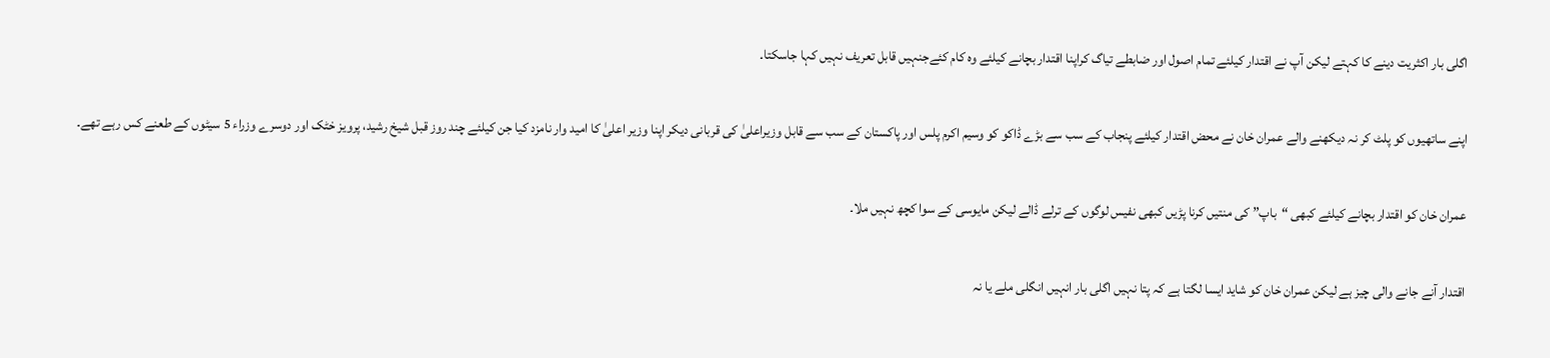اگلی بار اکثریت دینے کا کہتے لیکن آپ نے اقتدار کیلئے تمام اصول اور ضابطے تیاگ کراپنا اقتدار بچانے کیلئے وہ کام کئےجنہیں قابل تعریف نہیں کہا جاسکتا۔

اپنے ساتھیوں کو پلٹ کر نہ دیکھنے والے عمران خان نے محض اقتدار کیلئے پنجاب کے سب سے بڑے ڈاکو کو وسیم اکرم پلس اور پاکستان کے سب سے قابل وزیراعلیٰ کی قربانی دیکر اپنا وزیر اعلیٰ کا امید وار نامزد کیا جن کیلئے چند روز قبل شیخ رشید، پرویز خٹک اور دوسرے وزراء 5 سیٹوں کے طعنے کس رہے تھے۔

عمران خان کو اقتدار بچانے کیلئے کبھی “باپ” کی منتیں کرنا پڑیں کبھی نفیس لوگوں کے ترلے ڈالے لیکن مایوسی کے سوا کچھ نہیں ملا۔

اقتدار آنے جانے والی چیز ہے لیکن عمران خان کو شاید ایسا لگتا ہے کہ پتا نہیں اگلی بار انہیں انگلی ملے یا نہ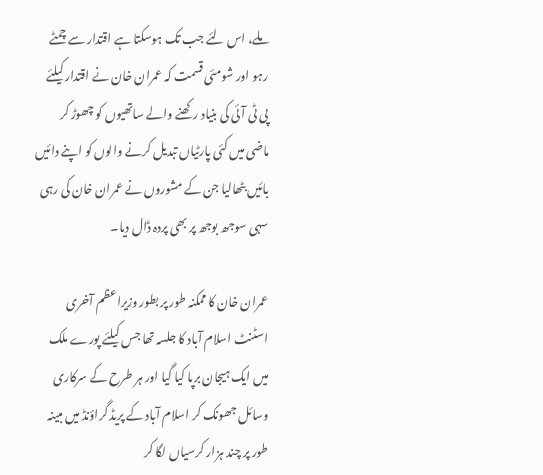ملے، اس لئے جب تک ہوسکتا ہے اقتدار سے چمٹے رہو اور شومئی قسمت کہ عمران خان نے اقتدار کیلئے پی ٹی آئی کی بنیاد رکھنے والے ساتھیوں کو چھوڑ کر ماضی میں کئی پارٹیاں تبدیل کرنے والوں کو اپنے دائیں بائیں بٹھالیا جن کے مشوروں نے عمران خان کی رہی سہی سوجھ بوجھ پر بھی پردہ ڈال دیا۔

عمران خان کا ممکنہ طور پر بطور وزیراعظم آخری اسٹنٹ اسلام آباد کا جلسہ تھا جس کیلئے پورے ملک میں ایک ہیجان برپا کیا گیا اور ہر طرح کے سرکاری وسائل جھونک کر اسلام آباد کے پریڈ گراؤنڈ میں مبینہ طور پر چند ہزار کرسیاں لگا کر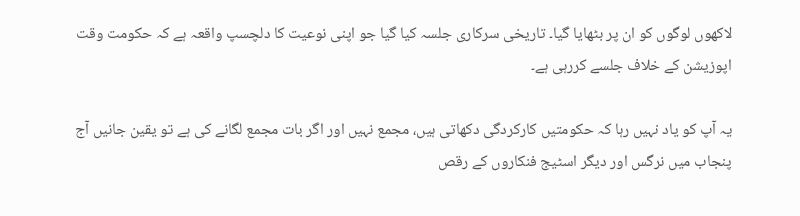لاکھوں لوگوں کو ان پر بٹھایا گیا۔ تاریخی سرکاری جلسہ کیا گیا جو اپنی نوعیت کا دلچسپ واقعہ ہے کہ حکومت وقت اپوزیشن کے خلاف جلسے کررہی ہے۔

یہ آپ کو یاد نہیں رہا کہ حکومتیں کارکردگی دکھاتی ہیں، مجمع نہیں اور اگر بات مجمع لگانے کی ہے تو یقین جانیں آج پنجاب میں نرگس اور دیگر اسٹیج فنکاروں کے رقص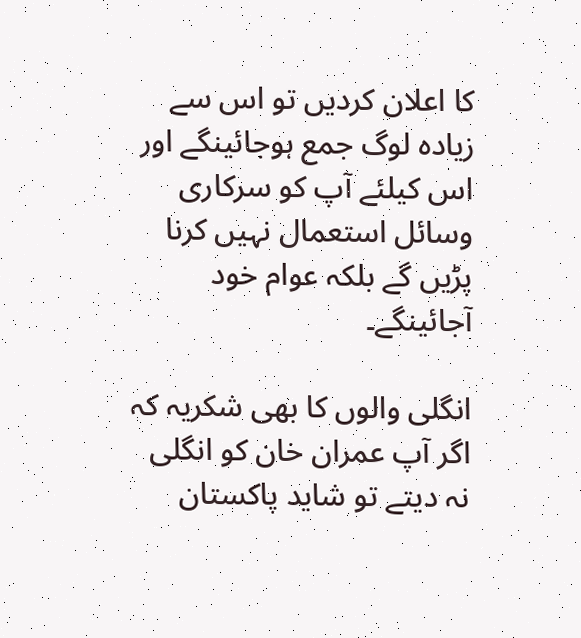کا اعلان کردیں تو اس سے زیادہ لوگ جمع ہوجائینگے اور اس کیلئے آپ کو سرکاری وسائل استعمال نہیں کرنا پڑیں گے بلکہ عوام خود آجائینگے۔

انگلی والوں کا بھی شکریہ کہ اگر آپ عمران خان کو انگلی نہ دیتے تو شاید پاکستان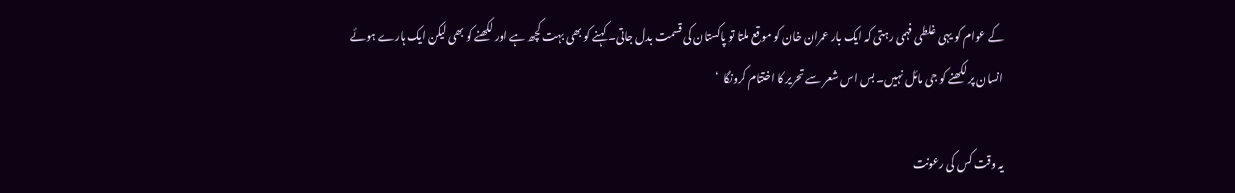کے عوام کو یہی غلطی فہمی رہتی کہ ایک بار عمران خان کو موقع ملتا تو پاکستان کی قسمت بدل جاتی۔ کہنے کو بھی بہت کچھ ہے اور لکھنے کو بھی لیکن ایک ہارے ہوئے انسان پر لکھنے کو جی مائل نہیں۔ بس اس شعر سے تحریر کا اختتام کرونگا  ‘

یہ وقت کس کی رعونت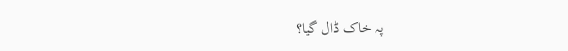پہ خاک ڈال گیا؟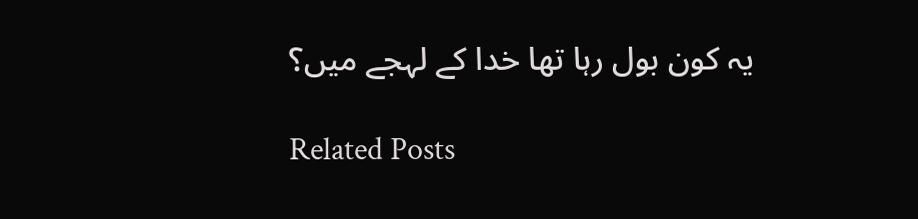یہ کون بول رہا تھا خدا کے لہجے میں؟

Related Posts